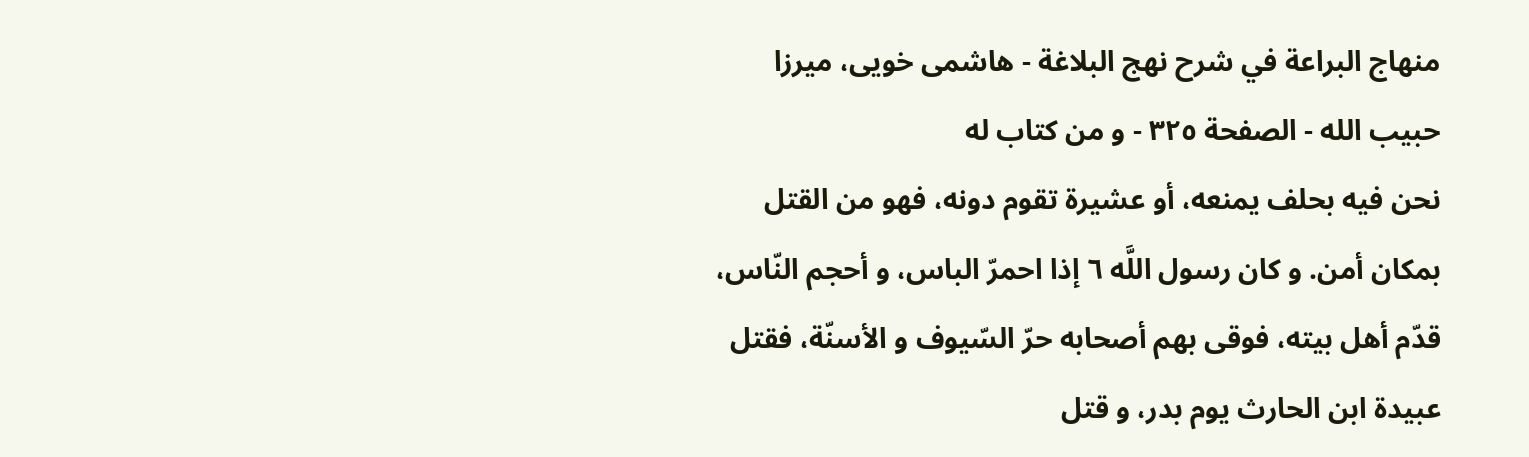منهاج البراعة في شرح نهج البلاغة - هاشمى خويى، ميرزا حبيب الله - الصفحة ٣٢٥ - و من كتاب له
نحن فيه بحلف يمنعه، أو عشيرة تقوم دونه، فهو من القتل بمكان أمن. و كان رسول اللَّه ٦ إذا احمرّ الباس، و أحجم النّاس، قدّم أهل بيته، فوقى بهم أصحابه حرّ السّيوف و الأسنّة، فقتل عبيدة ابن الحارث يوم بدر، و قتل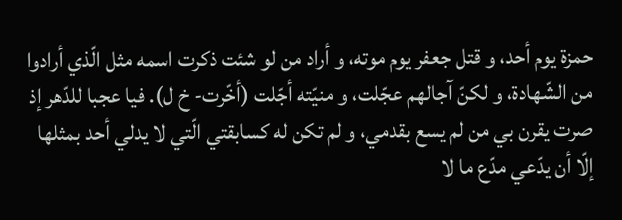حمزة يوم أحد، و قتل جعفر يوم موته، و أراد من لو شئت ذكرت اسمه مثل الّذي أرادوا من الشّهادة، و لكنّ آجالهم عجّلت، و منيّته أجّلت (أخّرت- خ ل). فيا عجبا للدّهر إذ صرت يقرن بي من لم يسع بقدمي، و لم تكن له كسابقتي الّتي لا يدلي أحد بمثلها إلّا أن يدّعي مدّع ما لا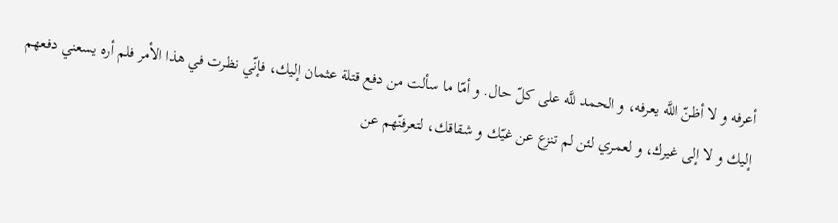أعرفه و لا أظنّ اللَّه يعرفه، و الحمد للَّه على كلّ حال. و أمّا ما سألت من دفع قتلة عثمان إليك، فإنّي نظرت في هذا الأمر فلم أره يسعني دفعهم إليك و لا إلى غيرك، و لعمري لئن لم تنزع عن غيّك و شقاقك، لتعرفنّهم عن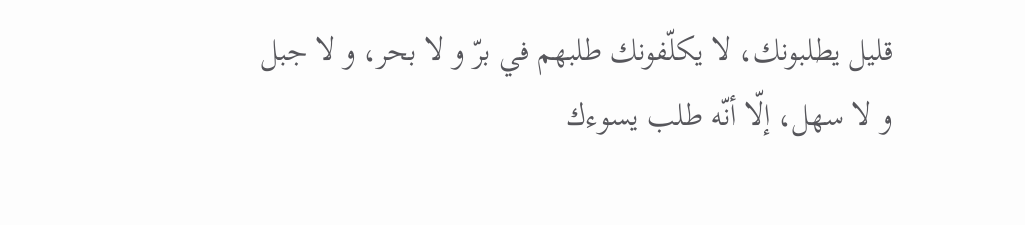قليل يطلبونك، لا يكلّفونك طلبهم في برّ و لا بحر، و لا جبل و لا سهل، إلّا أنّه طلب يسوءك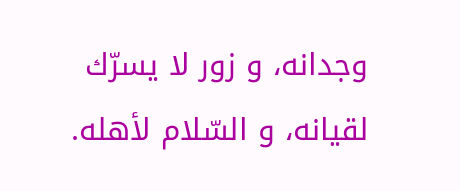وجدانه، و زور لا يسرّك لقيانه، و السّلام لأهله.